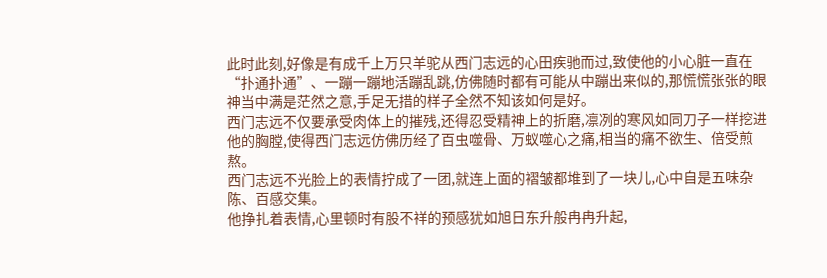此时此刻,好像是有成千上万只羊驼从西门志远的心田疾驰而过,致使他的小心脏一直在“扑通扑通”、一蹦一蹦地活蹦乱跳,仿佛随时都有可能从中蹦出来似的,那慌慌张张的眼神当中满是茫然之意,手足无措的样子全然不知该如何是好。
西门志远不仅要承受肉体上的摧残,还得忍受精神上的折磨,凛冽的寒风如同刀子一样挖进他的胸膛,使得西门志远仿佛历经了百虫噬骨、万蚁噬心之痛,相当的痛不欲生、倍受煎熬。
西门志远不光脸上的表情拧成了一团,就连上面的褶皱都堆到了一块儿,心中自是五味杂陈、百感交集。
他挣扎着表情,心里顿时有股不祥的预感犹如旭日东升般冉冉升起,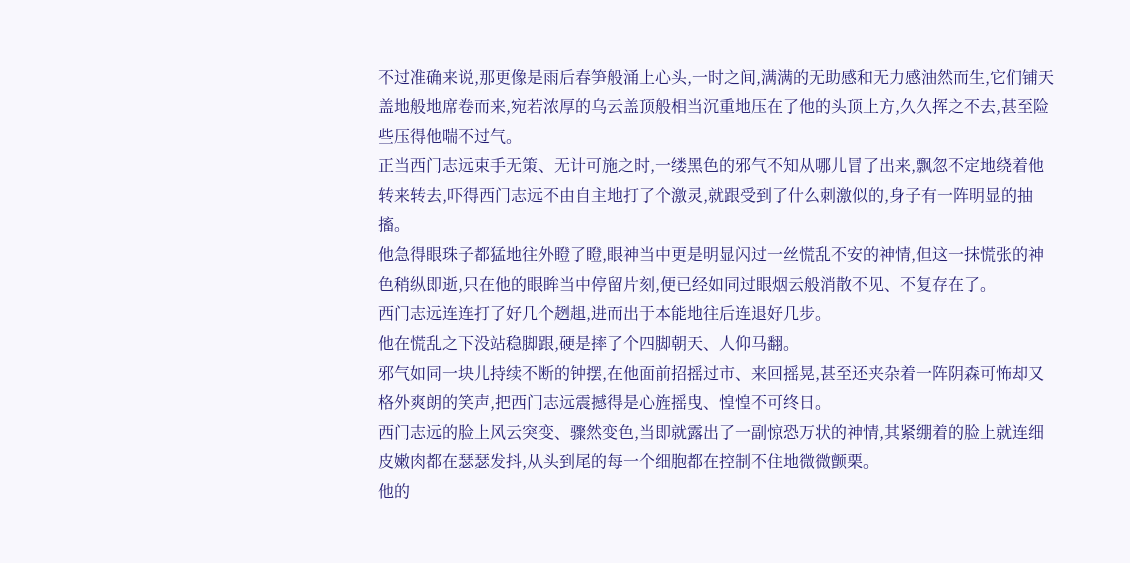不过准确来说,那更像是雨后春笋般涌上心头,一时之间,满满的无助感和无力感油然而生,它们铺天盖地般地席卷而来,宛若浓厚的乌云盖顶般相当沉重地压在了他的头顶上方,久久挥之不去,甚至险些压得他喘不过气。
正当西门志远束手无策、无计可施之时,一缕黑色的邪气不知从哪儿冒了出来,飘忽不定地绕着他转来转去,吓得西门志远不由自主地打了个激灵,就跟受到了什么刺激似的,身子有一阵明显的抽搐。
他急得眼珠子都猛地往外瞪了瞪,眼神当中更是明显闪过一丝慌乱不安的神情,但这一抹慌张的神色稍纵即逝,只在他的眼眸当中停留片刻,便已经如同过眼烟云般消散不见、不复存在了。
西门志远连连打了好几个趔趄,进而出于本能地往后连退好几步。
他在慌乱之下没站稳脚跟,硬是摔了个四脚朝天、人仰马翻。
邪气如同一块儿持续不断的钟摆,在他面前招摇过市、来回摇晃,甚至还夹杂着一阵阴森可怖却又格外爽朗的笑声,把西门志远震撼得是心旌摇曳、惶惶不可终日。
西门志远的脸上风云突变、骤然变色,当即就露出了一副惊恐万状的神情,其紧绷着的脸上就连细皮嫩肉都在瑟瑟发抖,从头到尾的每一个细胞都在控制不住地微微颤栗。
他的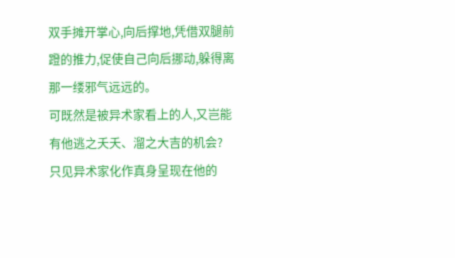双手摊开掌心,向后撑地,凭借双腿前蹬的推力,促使自己向后挪动,躲得离那一缕邪气远远的。
可既然是被异术家看上的人,又岂能有他逃之夭夭、溜之大吉的机会?
只见异术家化作真身呈现在他的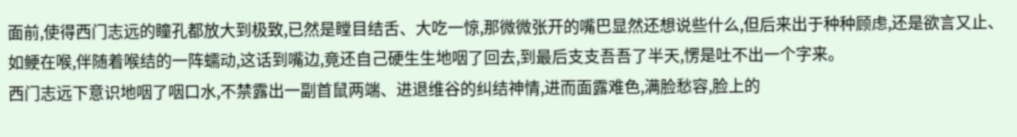面前,使得西门志远的瞳孔都放大到极致,已然是瞠目结舌、大吃一惊,那微微张开的嘴巴显然还想说些什么,但后来出于种种顾虑,还是欲言又止、如鲠在喉,伴随着喉结的一阵蠕动,这话到嘴边,竟还自己硬生生地咽了回去,到最后支支吾吾了半天,愣是吐不出一个字来。
西门志远下意识地咽了咽口水,不禁露出一副首鼠两端、进退维谷的纠结神情,进而面露难色,满脸愁容,脸上的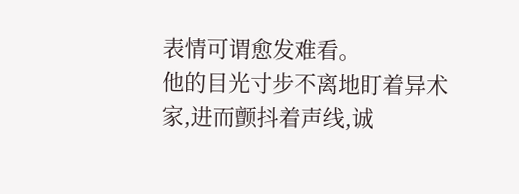表情可谓愈发难看。
他的目光寸步不离地盯着异术家,进而颤抖着声线,诚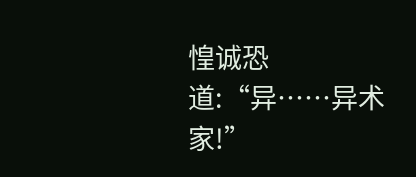惶诚恐道:“异……异术家!”